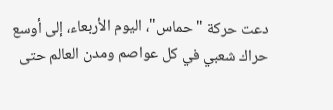دعت حركة "حماس"، اليوم الأربعاء، إلى أوسع حراك شعبي في كل عواصم ومدن العالم حتى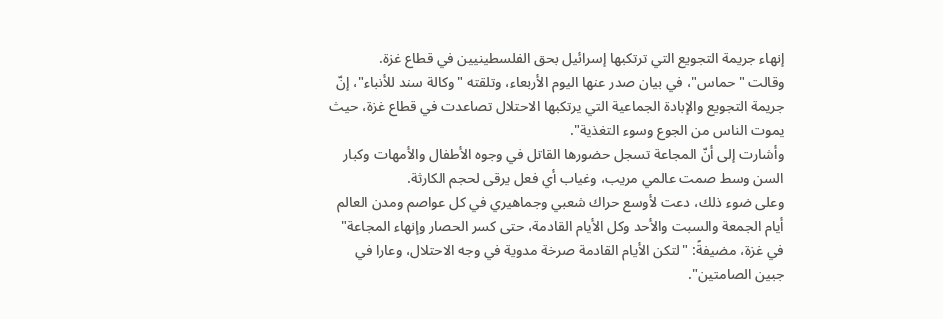إنهاء جريمة التجويع التي ترتكبها إسرائيل بحق الفلسطينيين في قطاع غزة.
وقالت "حماس"، في بيان صدر عنها اليوم الأربعاء، وتلقته "وكالة سند للأنباء"، إنّ جريمة التجويع والإبادة الجماعية التي يرتكبها الاحتلال تصاعدت في قطاع غزة، حيث يموت الناس من الجوع وسوء التغذية".
وأشارت إلى أنّ المجاعة تسجل حضورها القاتل في وجوه الأطفال والأمهات وكبار السن وسط صمت عالمي مريب، وغياب أي فعل يرقى لحجم الكارثة.
وعلى ضوء ذلك، دعت لأوسع حراك شعبي وجماهيري في كل عواصم ومدن العالم أيام الجمعة والسبت والأحد وكل الأيام القادمة، حتى كسر الحصار وإنهاء المجاعة" في غزة، مضيفةً: "لتكن الأيام القادمة صرخة مدوية في وجه الاحتلال، وعارا في جبين الصامتين".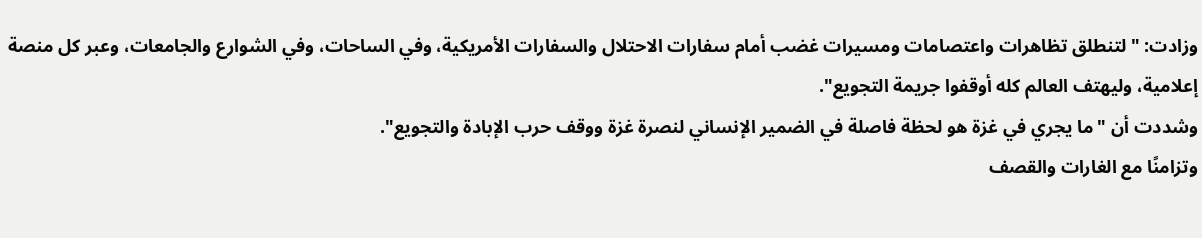وزادت: "لتنطلق تظاهرات واعتصامات ومسيرات غضب أمام سفارات الاحتلال والسفارات الأمريكية، وفي الساحات، وفي الشوارع والجامعات، وعبر كل منصة إعلامية، وليهتف العالم كله أوقفوا جريمة التجويع".
وشددت أن "ما يجري في غزة هو لحظة فاصلة في الضمير الإنساني لنصرة غزة ووقف حرب الإبادة والتجويع".
وتزامنًا مع الغارات والقصف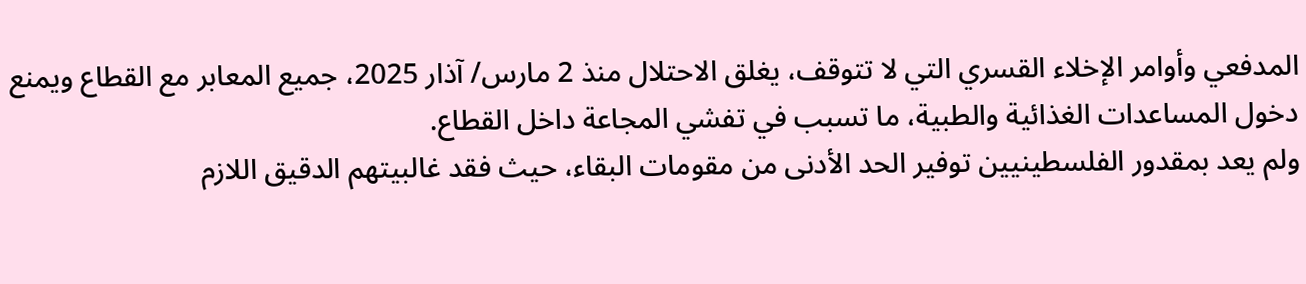المدفعي وأوامر الإخلاء القسري التي لا تتوقف، يغلق الاحتلال منذ 2 مارس/ آذار 2025، جميع المعابر مع القطاع ويمنع دخول المساعدات الغذائية والطبية، ما تسبب في تفشي المجاعة داخل القطاع.
ولم يعد بمقدور الفلسطينيين توفير الحد الأدنى من مقومات البقاء، حيث فقد غالبيتهم الدقيق اللازم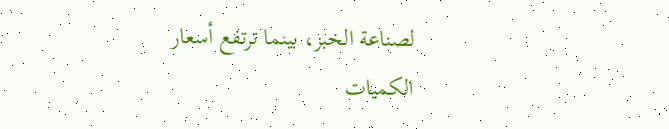لصناعة الخبز، بينما ترتفع أسعار الكميات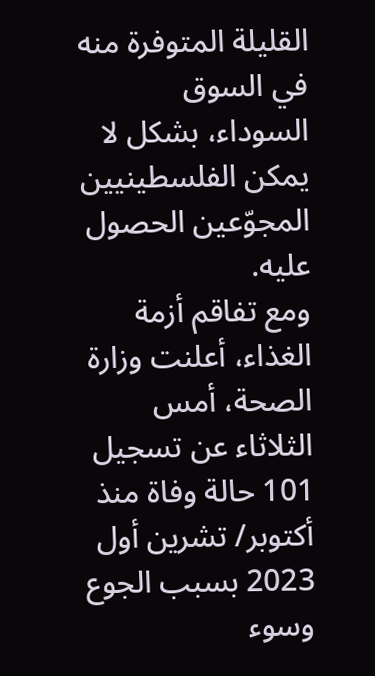القليلة المتوفرة منه في السوق السوداء، بشكل لا يمكن الفلسطينيين المجوّعين الحصول عليه.
ومع تفاقم أزمة الغذاء، أعلنت وزارة الصحة، أمس الثلاثاء عن تسجيل 101 حالة وفاة منذ أكتوبر/ تشرين أول 2023 بسبب الجوع وسوء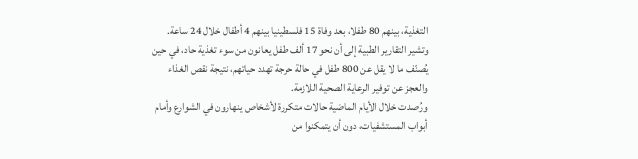التغذية، بينهم 80 طفلا، بعد وفاة 15 فلسطينيا بينهم 4 أطفال خلال 24 ساعة.
وتشير التقارير الطبية إلى أن نحو 17 ألف طفل يعانون من سوء تغذية حاد، في حين يُصنّف ما لا يقل عن 800 طفل في حالة حرجة تهدد حياتهم، نتيجة نقص الغذاء والعجز عن توفير الرعاية الصحية اللازمة.
ورُصدت خلال الأيام الماضية حالات متكررة لأشخاص ينهارون في الشوارع وأمام أبواب المستشفيات، دون أن يتمكنوا من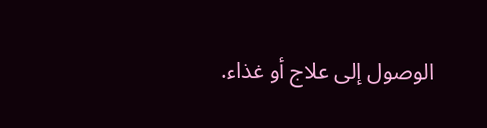الوصول إلى علاج أو غذاء.